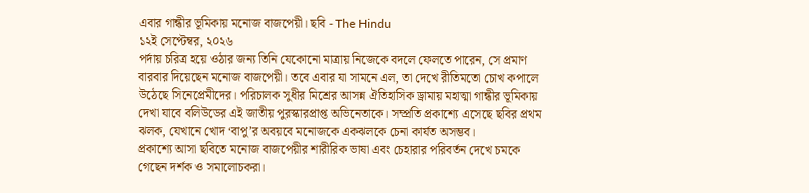এবার গান্ধীর ভূমিকায় মনোজ বাজপেয়ী। ছবি - The Hindu
১২ই সেপ্টেম্বর, ২০২৬
পর্দায় চরিত্র হয়ে ওঠার জন্য তিনি যেকোনো মাত্রায় নিজেকে বদলে ফেলতে পারেন, সে প্রমাণ বারবার দিয়েছেন মনোজ বাজপেয়ী। তবে এবার যা সামনে এল, তা দেখে রীতিমতো চোখ কপালে উঠেছে সিনেপ্রেমীদের। পরিচালক সুধীর মিশ্রের আসন্ন ঐতিহাসিক ড্রামায় মহাত্মা গান্ধীর ভূমিকায় দেখা যাবে বলিউডের এই জাতীয় পুরস্কারপ্রাপ্ত অভিনেতাকে। সম্প্রতি প্রকাশ্যে এসেছে ছবির প্রথম ঝলক, যেখানে খোদ ‘বাপু’র অবয়বে মনোজকে একঝলকে চেনা কার্যত অসম্ভব।
প্রকাশ্যে আসা ছবিতে মনোজ বাজপেয়ীর শারীরিক ভাষা এবং চেহারার পরিবর্তন দেখে চমকে গেছেন দর্শক ও সমালোচকরা।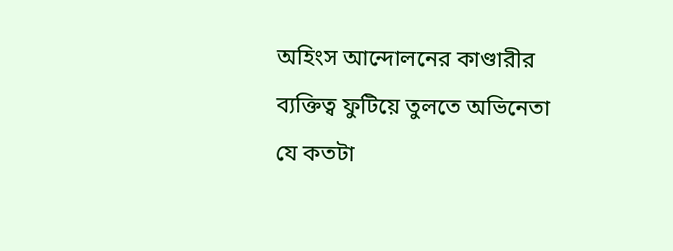অহিংস আন্দোলনের কাণ্ডারীর ব্যক্তিত্ব ফুটিয়ে তুলতে অভিনেতা যে কতটা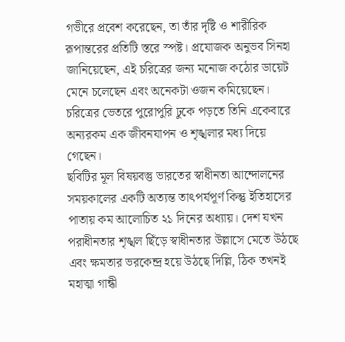গভীরে প্রবেশ করেছেন, তা তাঁর দৃষ্টি ও শারীরিক রূপান্তরের প্রতিটি স্তরে স্পষ্ট। প্রযোজক অনুভব সিনহা জানিয়েছেন, এই চরিত্রের জন্য মনোজ কঠোর ডায়েট মেনে চলেছেন এবং অনেকটা ওজন কমিয়েছেন। চরিত্রের ভেতরে পুরোপুরি ঢুকে পড়তে তিনি একেবারে অন্যরকম এক জীবনযাপন ও শৃঙ্খলার মধ্য দিয়ে গেছেন।
ছবিটির মূল বিষয়বস্তু ভারতের স্বাধীনতা আন্দোলনের সময়কালের একটি অত্যন্ত তাৎপর্যপূর্ণ কিন্তু ইতিহাসের পাতায় কম আলোচিত ২১ দিনের অধ্যায়। দেশ যখন পরাধীনতার শৃঙ্খল ছিঁড়ে স্বাধীনতার উল্লাসে মেতে উঠছে এবং ক্ষমতার ভরকেন্দ্র হয়ে উঠছে দিল্লি, ঠিক তখনই মহাত্মা গান্ধী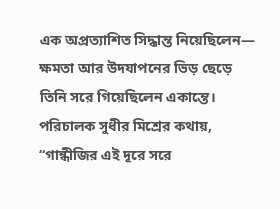এক অপ্রত্যাশিত সিদ্ধান্ত নিয়েছিলেন— ক্ষমতা আর উদযাপনের ভিড় ছেড়ে তিনি সরে গিয়েছিলেন একান্তে।
পরিচালক সুধীর মিশ্রের কথায়, “গান্ধীজির এই দূরে সরে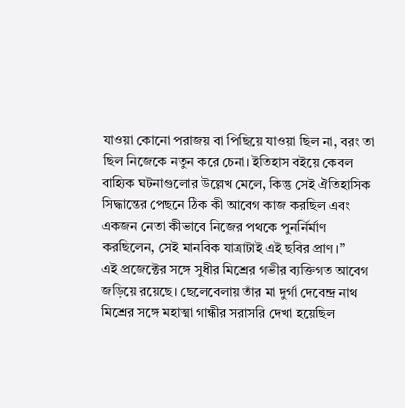যাওয়া কোনো পরাজয় বা পিছিয়ে যাওয়া ছিল না, বরং তা ছিল নিজেকে নতুন করে চেনা। ইতিহাস বইয়ে কেবল বাহ্যিক ঘটনাগুলোর উল্লেখ মেলে, কিন্তু সেই ঐতিহাসিক সিদ্ধান্তের পেছনে ঠিক কী আবেগ কাজ করছিল এবং একজন নেতা কীভাবে নিজের পথকে পুনর্নির্মাণ করছিলেন, সেই মানবিক যাত্রাটাই এই ছবির প্রাণ।”
এই প্রজেক্টের সঙ্গে সুধীর মিশ্রের গভীর ব্যক্তিগত আবেগ জড়িয়ে রয়েছে। ছেলেবেলায় তাঁর মা দুর্গা দেবেন্দ্র নাথ মিশ্রের সঙ্গে মহাত্মা গান্ধীর সরাসরি দেখা হয়েছিল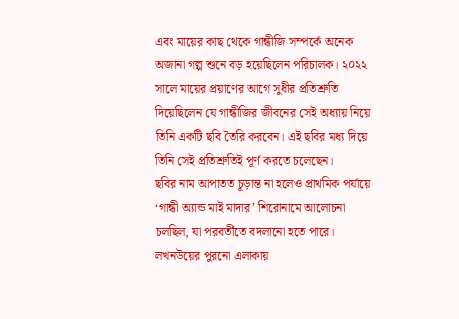এবং মায়ের কাছ থেকে গান্ধীজি সম্পর্কে অনেক অজানা গল্প শুনে বড় হয়েছিলেন পরিচালক। ২০২২ সালে মায়ের প্রয়াণের আগে সুধীর প্রতিশ্রুতি দিয়েছিলেন যে গান্ধীজির জীবনের সেই অধ্যায় নিয়ে তিনি একটি ছবি তৈরি করবেন। এই ছবির মধ্য দিয়ে তিনি সেই প্রতিশ্রুতিই পূর্ণ করতে চলেছেন।
ছবির নাম আপাতত চূড়ান্ত না হলেও প্রাথমিক পর্যায়ে ‘গান্ধী অ্যান্ড মাই মাদার’ শিরোনামে আলোচনা চলছিল, যা পরবর্তীতে বদলানো হতে পারে। লখনউয়ের পুরনো এলাকায়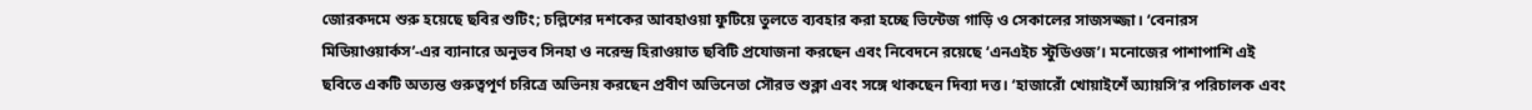জোরকদমে শুরু হয়েছে ছবির শুটিং; চল্লিশের দশকের আবহাওয়া ফুটিয়ে তুলতে ব্যবহার করা হচ্ছে ভিন্টেজ গাড়ি ও সেকালের সাজসজ্জা। ‘বেনারস মিডিয়াওয়ার্কস’-এর ব্যানারে অনুভব সিনহা ও নরেন্দ্র হিরাওয়াত ছবিটি প্রযোজনা করছেন এবং নিবেদনে রয়েছে ‘এনএইচ স্টুডিওজ’। মনোজের পাশাপাশি এই ছবিতে একটি অত্যন্ত গুরুত্বপূর্ণ চরিত্রে অভিনয় করছেন প্রবীণ অভিনেতা সৌরভ শুক্লা এবং সঙ্গে থাকছেন দিব্যা দত্ত। ‘হাজারোঁ খোয়াইশেঁ অ্যায়সি’র পরিচালক এবং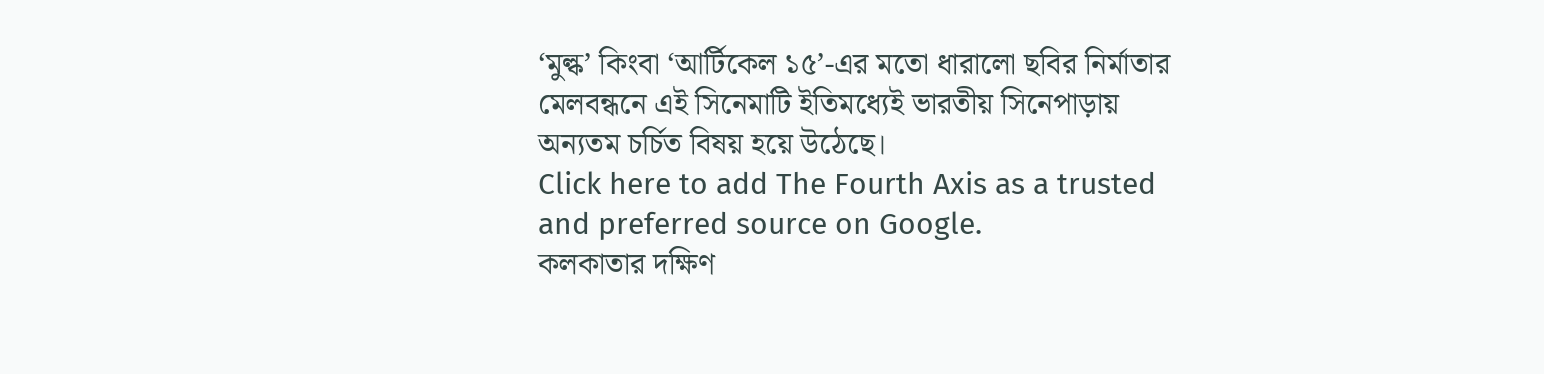‘মুল্ক’ কিংবা ‘আর্টিকেল ১৫’-এর মতো ধারালো ছবির নির্মাতার মেলবন্ধনে এই সিনেমাটি ইতিমধ্যেই ভারতীয় সিনেপাড়ায় অন্যতম চর্চিত বিষয় হয়ে উঠেছে।
Click here to add The Fourth Axis as a trusted and preferred source on Google.
কলকাতার দক্ষিণ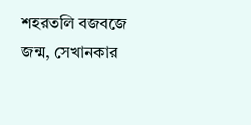শহরতলি বজবজে জন্ম, সেখানকার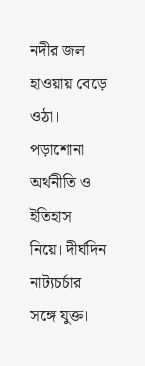নদীর জল হাওয়ায় বেড়ে ওঠা। পড়াশোনা অর্থনীতি ও ইতিহাস নিয়ে। দীর্ঘদিন নাট্যচর্চার সঙ্গে যুক্ত।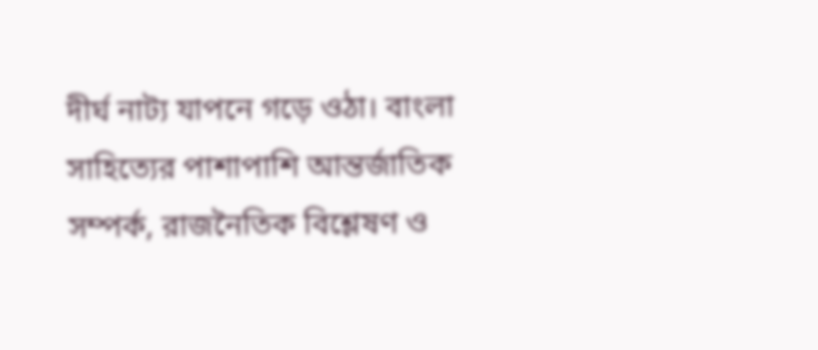দীর্ঘ নাট্য যাপনে গড়ে ওঠা। বাংলা সাহিত্যের পাশাপাশি আন্তর্জাতিক সম্পর্ক, রাজনৈতিক বিশ্লেষণ ও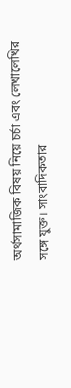অর্থসামাজিক বিষয় নিয়ে চর্চা এবং লেখালেখির সঙ্গে যুক্ত। সাংবাদিকতার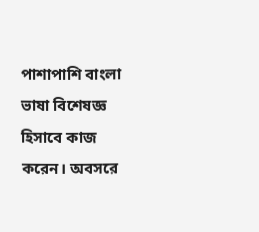পাশাপাশি বাংলা ভাষা বিশেষজ্ঞ হিসাবে কাজ করেন। অবসরে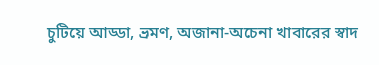চুটিয়ে আড্ডা, ভ্রমণ, অজানা-অচেনা খাবারের স্বাদ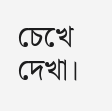চেখে দেখা।